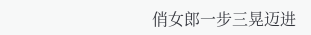俏女郎一步三晃迈进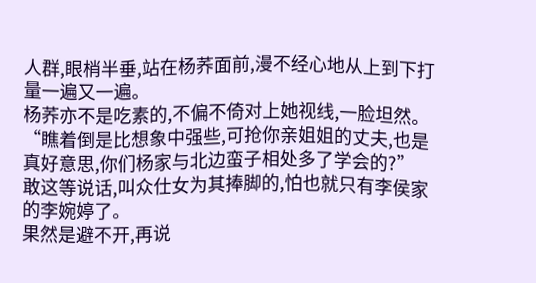人群,眼梢半垂,站在杨荞面前,漫不经心地从上到下打量一遍又一遍。
杨荞亦不是吃素的,不偏不倚对上她视线,一脸坦然。
“瞧着倒是比想象中强些,可抢你亲姐姐的丈夫,也是真好意思,你们杨家与北边蛮子相处多了学会的?”
敢这等说话,叫众仕女为其捧脚的,怕也就只有李侯家的李婉婷了。
果然是避不开,再说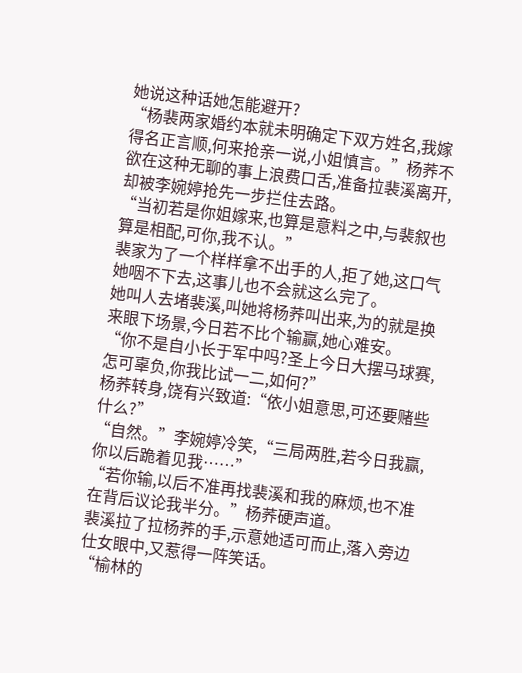她说这种话她怎能避开?
“杨裴两家婚约本就未明确定下双方姓名,我嫁得名正言顺,何来抢亲一说,小姐慎言。”杨荞不欲在这种无聊的事上浪费口舌,准备拉裴溪离开,却被李婉婷抢先一步拦住去路。
“当初若是你姐嫁来,也算是意料之中,与裴叙也算是相配,可你,我不认。”
裴家为了一个样样拿不出手的人,拒了她,这口气她咽不下去,这事儿也不会就这么完了。
她叫人去堵裴溪,叫她将杨荞叫出来,为的就是换来眼下场景,今日若不比个输赢,她心难安。
“你不是自小长于军中吗?圣上今日大摆马球赛,怎可辜负,你我比试一二,如何?”
杨荞转身,饶有兴致道:“依小姐意思,可还要赌些什么?”
“自然。”李婉婷冷笑,“三局两胜,若今日我赢,你以后跪着见我……”
“若你输,以后不准再找裴溪和我的麻烦,也不准在背后议论我半分。”杨荞硬声道。
裴溪拉了拉杨荞的手,示意她适可而止,落入旁边仕女眼中,又惹得一阵笑话。
“榆林的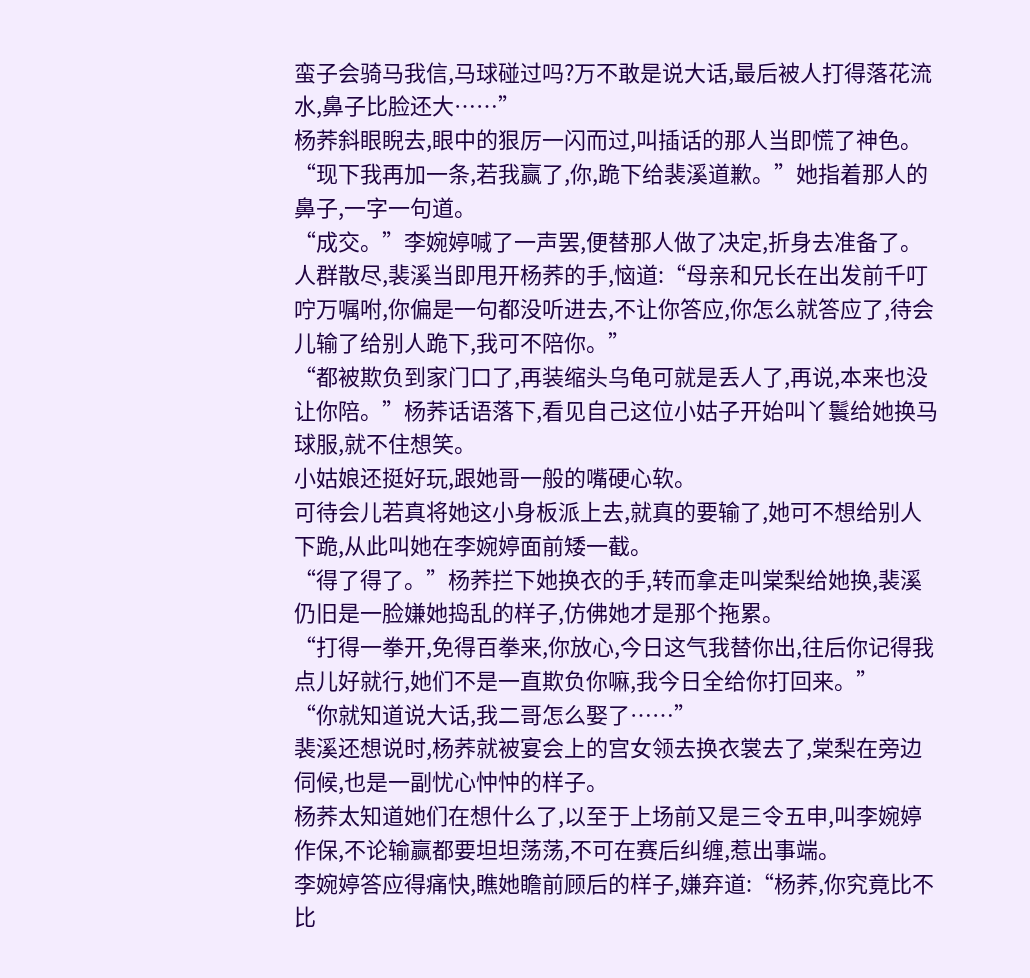蛮子会骑马我信,马球碰过吗?万不敢是说大话,最后被人打得落花流水,鼻子比脸还大……”
杨荞斜眼睨去,眼中的狠厉一闪而过,叫插话的那人当即慌了神色。
“现下我再加一条,若我赢了,你,跪下给裴溪道歉。”她指着那人的鼻子,一字一句道。
“成交。”李婉婷喊了一声罢,便替那人做了决定,折身去准备了。
人群散尽,裴溪当即甩开杨荞的手,恼道:“母亲和兄长在出发前千叮咛万嘱咐,你偏是一句都没听进去,不让你答应,你怎么就答应了,待会儿输了给别人跪下,我可不陪你。”
“都被欺负到家门口了,再装缩头乌龟可就是丢人了,再说,本来也没让你陪。”杨荞话语落下,看见自己这位小姑子开始叫丫鬟给她换马球服,就不住想笑。
小姑娘还挺好玩,跟她哥一般的嘴硬心软。
可待会儿若真将她这小身板派上去,就真的要输了,她可不想给别人下跪,从此叫她在李婉婷面前矮一截。
“得了得了。”杨荞拦下她换衣的手,转而拿走叫棠梨给她换,裴溪仍旧是一脸嫌她捣乱的样子,仿佛她才是那个拖累。
“打得一拳开,免得百拳来,你放心,今日这气我替你出,往后你记得我点儿好就行,她们不是一直欺负你嘛,我今日全给你打回来。”
“你就知道说大话,我二哥怎么娶了……”
裴溪还想说时,杨荞就被宴会上的宫女领去换衣裳去了,棠梨在旁边伺候,也是一副忧心忡忡的样子。
杨荞太知道她们在想什么了,以至于上场前又是三令五申,叫李婉婷作保,不论输赢都要坦坦荡荡,不可在赛后纠缠,惹出事端。
李婉婷答应得痛快,瞧她瞻前顾后的样子,嫌弃道:“杨荞,你究竟比不比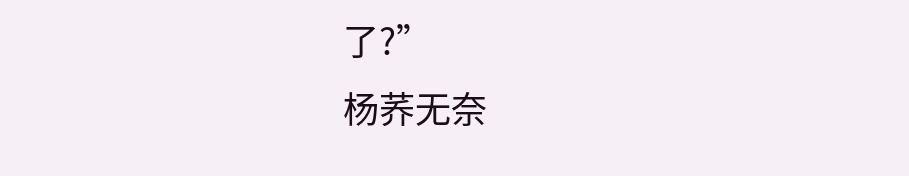了?”
杨荞无奈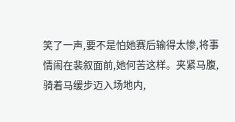笑了一声,要不是怕她赛后输得太惨,将事情闹在裴叙面前,她何苦这样。夹紧马腹,骑着马缓步迈入场地内,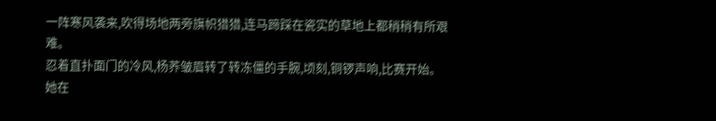一阵寒风袭来,吹得场地两旁旗帜猎猎,连马蹄踩在瓷实的草地上都稍稍有所艰难。
忍着直扑面门的冷风,杨荞皱眉转了转冻僵的手腕,顷刻,铜锣声响,比赛开始。
她在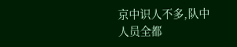京中识人不多,队中人员全都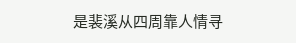是裴溪从四周靠人情寻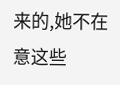来的,她不在意这些